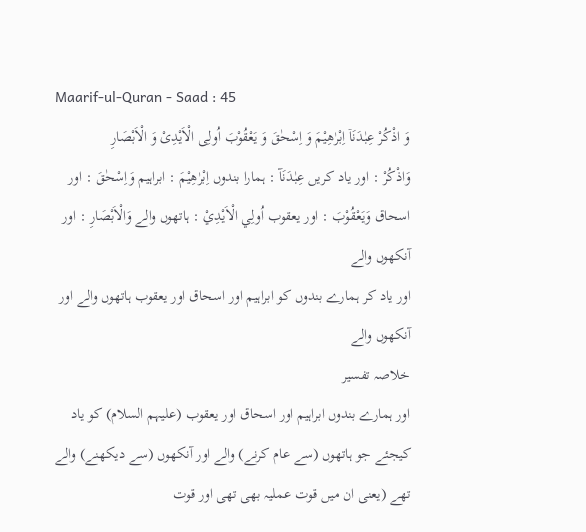Maarif-ul-Quran - Saad : 45
وَ اذْكُرْ عِبٰدَنَاۤ اِبْرٰهِیْمَ وَ اِسْحٰقَ وَ یَعْقُوْبَ اُولِی الْاَیْدِیْ وَ الْاَبْصَارِ
وَاذْكُرْ : اور یاد کریں عِبٰدَنَآ : ہمارا بندوں اِبْرٰهِيْمَ : ابراہیم وَاِسْحٰقَ : اور اسحاق وَيَعْقُوْبَ : اور یعقوب اُولِي الْاَيْدِيْ : ہاتھوں والے وَالْاَبْصَارِ : اور آنکھوں والے
اور یاد کر ہمارے بندوں کو ابراہیم اور اسحاق اور یعقوب ہاتھوں والے اور آنکھوں والے
خلاصہ تفسیر
اور ہمارے بندوں ابراہیم اور اسحاق اور یعقوب (علیہم السلام) کو یاد کیجئے جو ہاتھوں (سے عام کرنے) والے اور آنکھوں (سے دیکھنے) والے تھے (یعنی ان میں قوت عملیہ بھی تھی اور قوت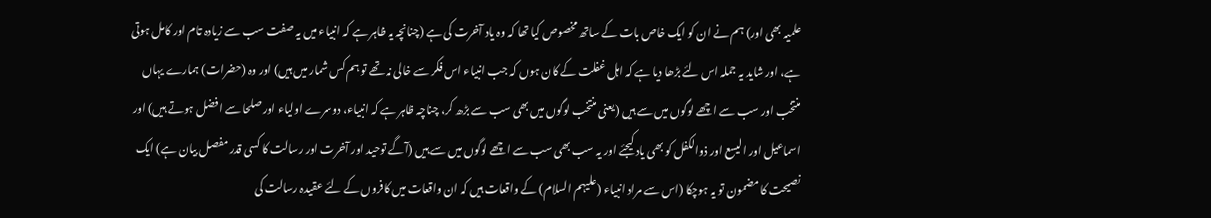علمیہ بھی اور) ہم نے ان کو ایک خاص بات کے ساتھ مخصوص کیا تھا کہ وہ یاد آخرت کی ہے (چنانچہ یہ ظاہر ہے کہ انبیاء میں یہ صفت سب سے زیادہ تام اور کامل ہوتی ہے، اور شاید یہ جملہ اس لئے بڑھا دیا ہے کہ اہل غفلت کے کان ہوں کہ جب انبیاء اس فکر سے خالی نہ تھے تو ہم کس شمار میں ہیں) اور وہ (حضرات) ہمارے یہاں منتخب اور سب سے اچھے لوگوں میں سے ہیں (یعنی منتخب لوگوں میں بھی سب سے بڑھ کر، چناچہ ظاہر ہے کہ انبیاء، دوسرے اولیاء اور صلحا سے افضل ہوتے ہیں) اور اسماعیل اور الیسع اور ذوالکفل کو بھی یاد کیجئے اور یہ سب بھی سب سے اچھے لوگوں میں سے ہیں (آگے توحید اور آخرت اور رسالت کا کسی قدر مفصل بیان ہے) ایک نصیحت کا مضمون تو یہ ہوچکا (اس سے مراد انبیاء (علیہم السلام) کے واقعات ہیں کہ ان واقعات میں کافروں کے لئے عقیدہ رسالت کی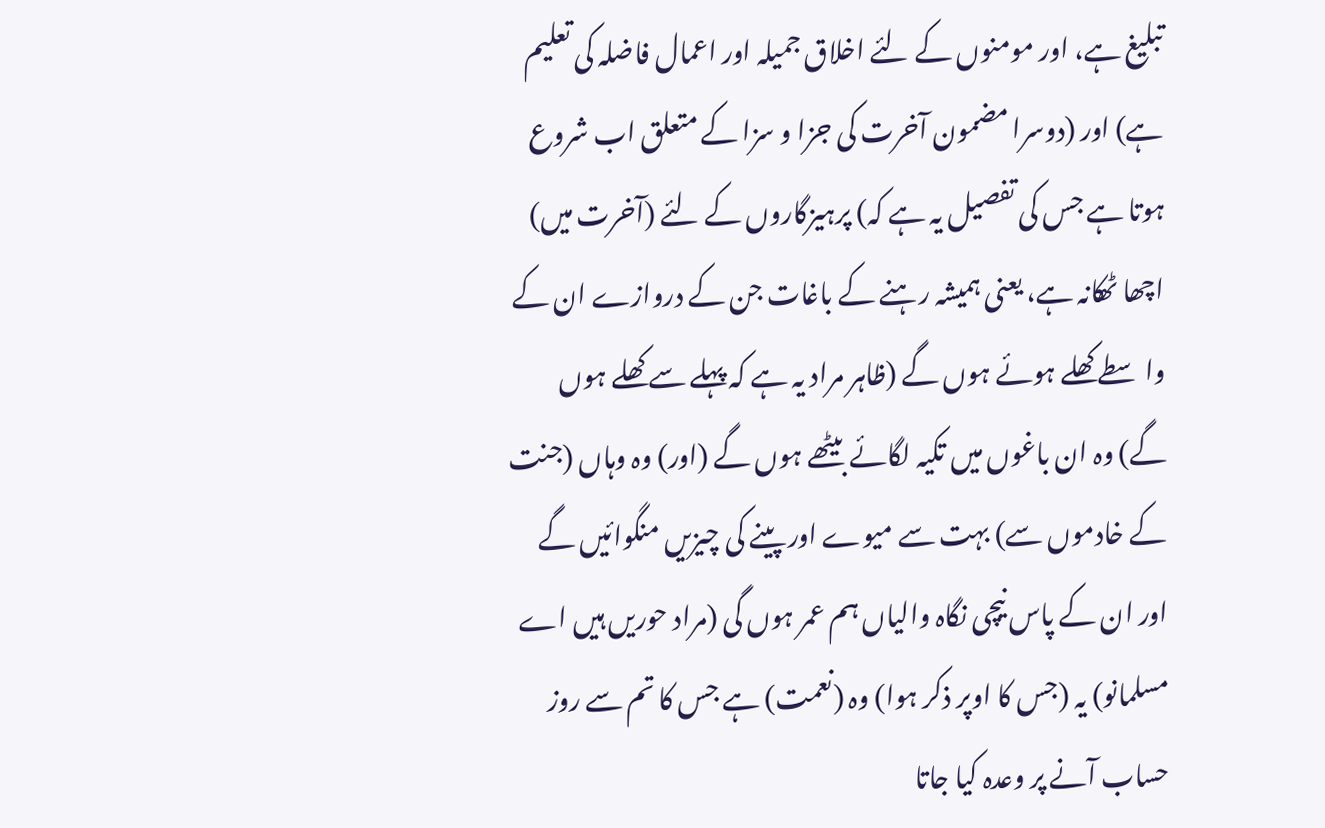تبلیغ ہے، اور مومنوں کے لئے اخلاق جمیلہ اور اعمال فاضلہ کی تعلیم ہے) اور (دوسرا مضمون آخرت کی جزا و سزا کے متعلق اب شروع ہوتا ہے جس کی تفصیل یہ ہے کہ) پرہیزگاروں کے لئے (آخرت میں) اچھا ٹھکانہ ہے، یعنی ہمیشہ رہنے کے باغات جن کے دروازے ان کے واسطے کھلے ہوئے ہوں گے (ظاہر مراد یہ ہے کہ پہلے سے کھلے ہوں گے) وہ ان باغوں میں تکیہ لگائے بیٹھے ہوں گے (اور) وہ وہاں (جنت کے خادموں سے) بہت سے میوے اور پینے کی چیزیں منگوائیں گے اور ان کے پاس نیچی نگاہ والیاں ہم عمر ہوں گی (مراد حوریں ہیں اے مسلمانو) یہ (جس کا اوپر ذکر ہوا) وہ (نعمت) ہے جس کا تم سے روز حساب آنے پر وعدہ کیا جاتا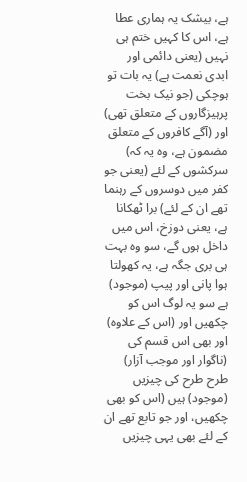ہے، بیشک یہ ہماری عطا ہے، اس کا کہیں ختم ہی نہیں (یعنی دائمی اور ابدی نعمت ہے) یہ بات تو ہوچکی (جو نیک بخت پرہیزگاروں کے متعلق تھی) اور (آگے کافروں کے متعلق مضمون ہے، وہ یہ کہ) سرکشوں کے لئے (یعنی جو کفر میں دوسروں کے رہنما تھے ان کے لئے) برا ٹھکانا ہے، یعنی دوزخ، اس میں داخل ہوں گے، سو وہ بہت ہی بری جگہ ہے، یہ کھولتا ہوا پانی اور پیپ (موجود) ہے سو یہ لوگ اس کو چکھیں اور (اس کے علاوہ) اور بھی اس قسم کی (ناگوار اور موجب آزار) طرح طرح کی چیزیں (موجود) ہیں (اس کو بھی چکھیں، اور جو تابع تھے ان کے لئے بھی یہی چیزیں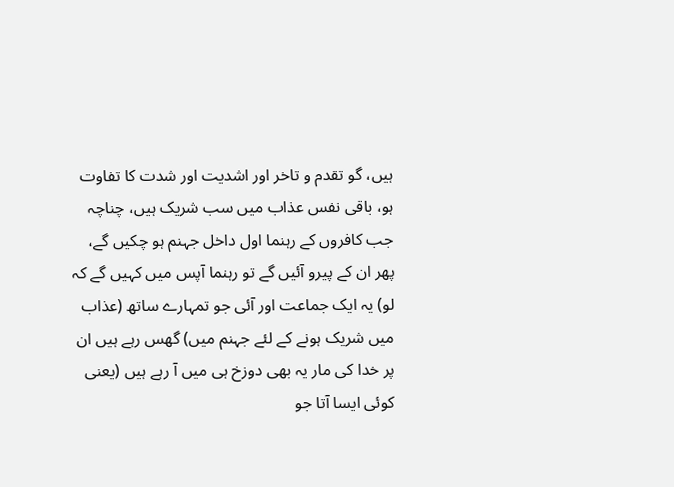ہیں، گو تقدم و تاخر اور اشدیت اور شدت کا تفاوت ہو، باقی نفس عذاب میں سب شریک ہیں، چناچہ جب کافروں کے رہنما اول داخل جہنم ہو چکیں گے، پھر ان کے پیرو آئیں گے تو رہنما آپس میں کہیں گے کہ لو) یہ ایک جماعت اور آئی جو تمہارے ساتھ (عذاب میں شریک ہونے کے لئے جہنم میں) گھس رہے ہیں ان پر خدا کی مار یہ بھی دوزخ ہی میں آ رہے ہیں (یعنی کوئی ایسا آتا جو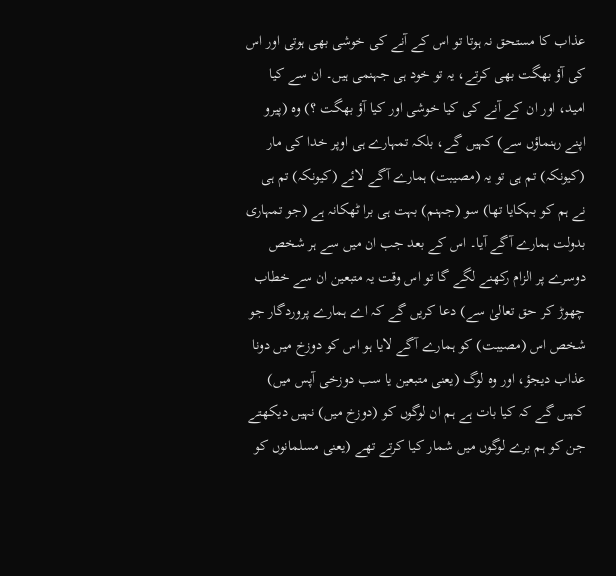عذاب کا مستحق نہ ہوتا تو اس کے آنے کی خوشی بھی ہوتی اور اس کی آؤ بھگت بھی کرتے، یہ تو خود ہی جہنمی ہیں۔ ان سے کیا امید، اور ان کے آنے کی کیا خوشی اور کیا آؤ بھگت ؟) وہ (پیرو اپنے رہنماؤں سے) کہیں گے، بلکہ تمہارے ہی اوپر خدا کی مار (کیونکہ) تم ہی تو یہ (مصیبت) ہمارے آگے لائے (کیونکہ) تم ہی نے ہم کو بہکایا تھا) سو (جہنم) بہت ہی برا ٹھکانہ ہے (جو تمہاری بدولت ہمارے آگے آیا۔ اس کے بعد جب ان میں سے ہر شخص دوسرے پر الزام رکھنے لگے گا تو اس وقت یہ متبعین ان سے خطاب چھوڑ کر حق تعالیٰ سے) دعا کریں گے کہ اے ہمارے پروردگار جو شخص اس (مصیبت) کو ہمارے آگے لایا ہو اس کو دوزخ میں دونا عذاب دیجؤ، اور وہ لوگ (یعنی متبعین یا سب دوزخی آپس میں) کہیں گے کہ کیا بات ہے ہم ان لوگوں کو (دوزخ میں) نہیں دیکھتے جن کو ہم برے لوگوں میں شمار کیا کرتے تھے (یعنی مسلمانوں کو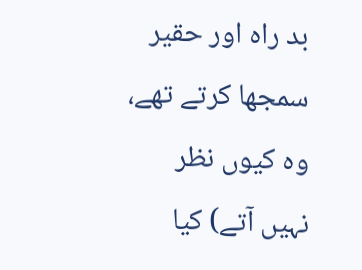بد راہ اور حقیر سمجھا کرتے تھے، وہ کیوں نظر نہیں آتے) کیا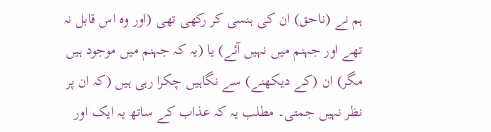ہم نے (ناحق) ان کی ہنسی کر رکھی تھی (اور وہ اس قابل نہ تھے اور جہنم میں نہیں آئے) یا (یہ کہ جہنم میں موجود ہیں مگر) ان (کے دیکھنے) سے نگاہیں چکرا رہی ہیں (کہ ان پر نظر نہیں جمتی۔ مطلب یہ کہ عذاب کے ساتھ یہ ایک اور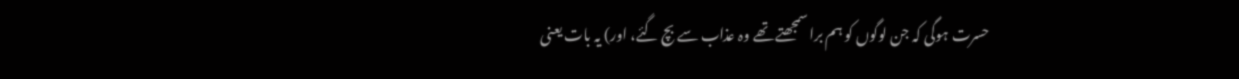حسرت ہوگی کہ جن لوگوں کو ہم برا سمجھتے تھے وہ عذاب سے بچ گئے، اور) یہ بات یعنی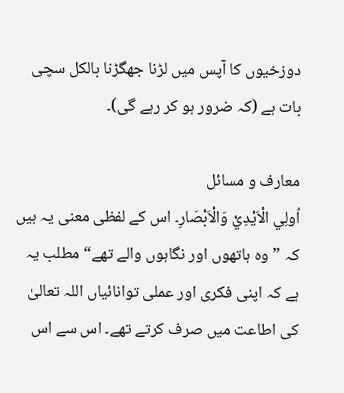دوزخیوں کا آپس میں لڑنا جھگڑنا بالکل سچی بات ہے (کہ ضرور ہو کر رہے گی)۔

معارف و مسائل
اُولِي الْاَيْدِيْ وَالْاَبْصَارِ۔ اس کے لفظی معنی یہ ہیں کہ ”وہ ہاتھوں اور نگاہوں والے تھے“ مطلب یہ ہے کہ اپنی فکری اور عملی توانائیاں اللہ تعالیٰ کی اطاعت میں صرف کرتے تھے۔ اس سے اس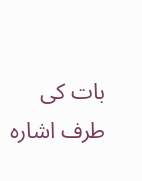بات کی طرف اشارہ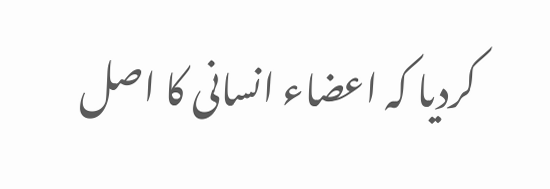کردیا کہ اعضاء انسانی کا اصل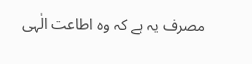مصرف یہ ہے کہ وہ اطاعت الٰہی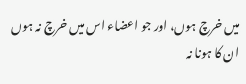میں خرچ ہوں، اور جو اعضاء اس میں خرچ نہ ہوں ان کا ہونا نہ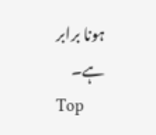ہونا برابر ہے۔
Top